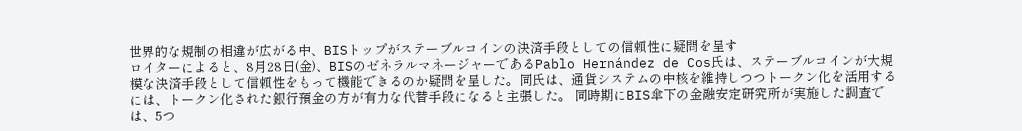世界的な規制の相違が広がる中、BISトップがステーブルコインの決済手段としての信頼性に疑問を呈す
ロイターによると、8月28日(金)、BISのゼネラルマネージャーであるPablo Hernández de Cos氏は、ステーブルコインが大規模な決済手段として信頼性をもって機能できるのか疑問を呈した。同氏は、通貨システムの中核を維持しつつトークン化を活用するには、トークン化された銀行預金の方が有力な代替手段になると主張した。 同時期にBIS傘下の金融安定研究所が実施した調査では、5つ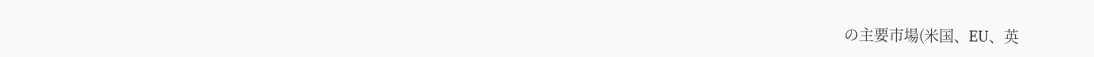の主要市場(米国、EU、英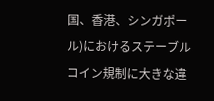国、香港、シンガポール)におけるステーブルコイン規制に大きな違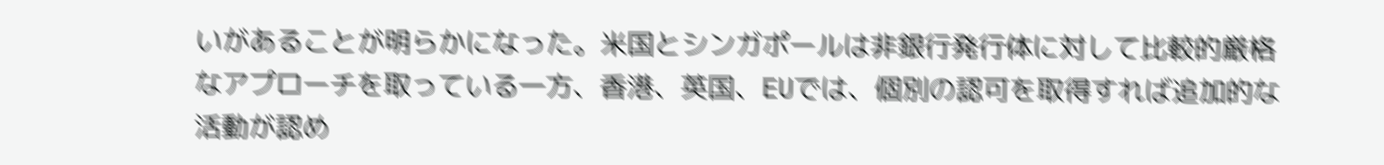いがあることが明らかになった。米国とシンガポールは非銀行発行体に対して比較的厳格なアプローチを取っている一方、香港、英国、EUでは、個別の認可を取得すれば追加的な活動が認め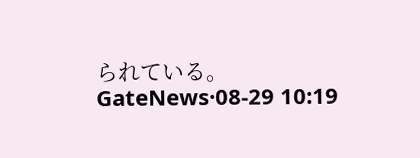られている。
GateNews·08-29 10:19